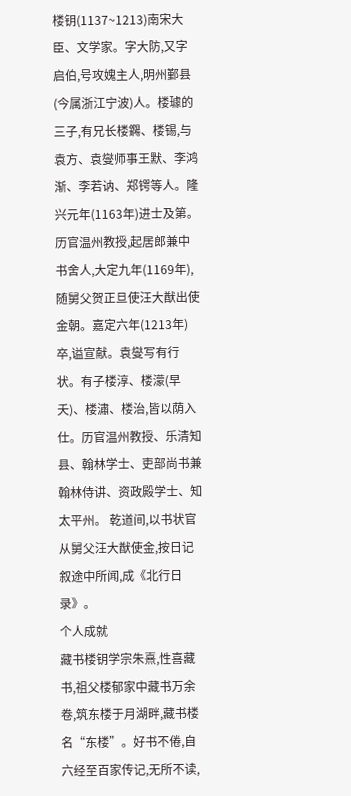楼钥(1137~1213)南宋大臣、文学家。字大防,又字启伯,号攻媿主人,明州鄞县(今属浙江宁波)人。楼璩的三子,有兄长楼鐊、楼锡,与袁方、袁燮师事王默、李鸿渐、李若讷、郑锷等人。隆兴元年(1163年)进士及第。历官温州教授,起居郎兼中书舍人,大定九年(1169年),随舅父贺正旦使汪大猷出使金朝。嘉定六年(1213年)卒,谥宣献。袁燮写有行状。有子楼淳、楼濛(早夭)、楼潚、楼治,皆以荫入仕。历官温州教授、乐清知县、翰林学士、吏部尚书兼翰林侍讲、资政殿学士、知太平州。 乾道间,以书状官从舅父汪大猷使金,按日记叙途中所闻,成《北行日录》。
个人成就
藏书楼钥学宗朱熹,性喜藏书,祖父楼郁家中藏书万余卷,筑东楼于月湖畔,藏书楼名“东楼”。好书不倦,自六经至百家传记,无所不读,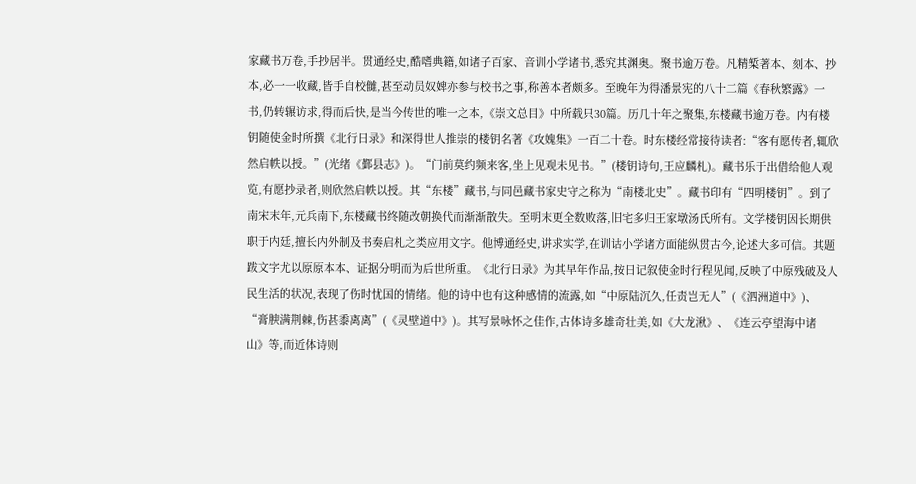家藏书万卷,手抄居半。贯通经史,酷嗜典籍,如诸子百家、音训小学诸书,悉究其渊奥。聚书逾万卷。凡精椠著本、刻本、抄本,必一一收藏,皆手自校雠,甚至动员奴婢亦参与校书之事,称善本者颇多。至晚年为得潘景宪的八十二篇《春秋繁露》一书,仍转辗访求,得而后快,是当今传世的唯一之本,《崇文总目》中所载只30篇。历几十年之聚集,东楼藏书逾万卷。内有楼钥随使金时所撰《北行日录》和深得世人推崇的楼钥名著《攻媿集》一百二十卷。时东楼经常接待读者:“客有愿传者,辄欣然启帙以授。”(光绪《鄞县志》)。“门前莫约频来客,坐上见观未见书。”(楼钥诗句,王应麟札)。藏书乐于出借给他人观览,有愿抄录者,则欣然启帙以授。其“东楼”藏书,与同邑藏书家史守之称为“南楼北史”。藏书印有“四明楼钥”。到了南宋末年,元兵南下,东楼藏书终随改朝换代而渐渐散失。至明末更全数败落,旧宅多归王家墩汤氏所有。文学楼钥因长期供职于内廷,擅长内外制及书奏启札之类应用文字。他博通经史,讲求实学,在训诂小学诸方面能纵贯古今,论述大多可信。其题跋文字尤以原原本本、证据分明而为后世所重。《北行日录》为其早年作品,按日记叙使金时行程见闻,反映了中原残破及人民生活的状况,表现了伤时忧国的情绪。他的诗中也有这种感情的流露,如“中原陆沉久,任责岂无人”(《泗洲道中》)、“膏腴满荆棘,伤甚黍离离”(《灵壁道中》)。其写景咏怀之佳作,古体诗多雄奇壮美,如《大龙湫》、《连云亭望海中诸山》等,而近体诗则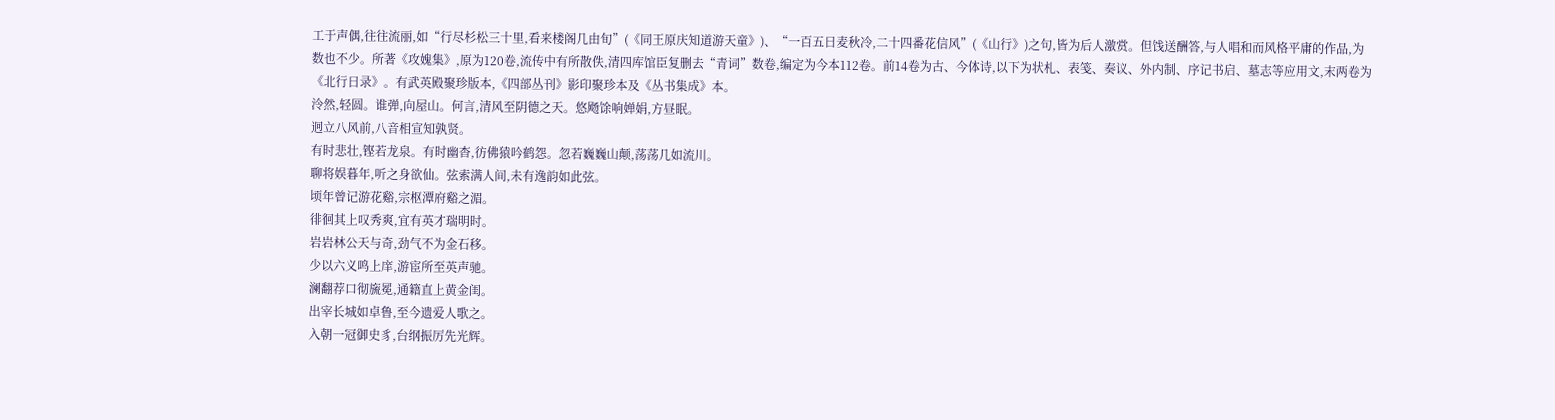工于声偶,往往流丽,如“行尽杉松三十里,看来楼阁几由旬”(《同王原庆知道游天童》)、“一百五日麦秋冷,二十四番花信风”(《山行》)之句,皆为后人激赏。但饯送酬答,与人唱和而风格平庸的作品,为数也不少。所著《攻媿集》,原为120卷,流传中有所散佚,清四库馆臣复删去“青词”数卷,编定为今本112卷。前14卷为古、今体诗,以下为状札、表笺、奏议、外内制、序记书启、墓志等应用文,末两卷为《北行日录》。有武英殿聚珍版本,《四部丛刊》影印聚珍本及《丛书集成》本。
泠然,轻圆。谁弹,向屋山。何言,清风至阴德之天。悠飏馀响婵娟,方昼眠。
迥立八风前,八音相宣知孰贤。
有时悲壮,铿若龙泉。有时幽杳,彷佛猿吟鹤怨。忽若巍巍山颠,荡荡几如流川。
聊将娱暮年,听之身欲仙。弦索满人间,未有逸韵如此弦。
顷年曾记游花谿,宗枢潭府谿之湄。
徘徊其上叹秀爽,宜有英才瑞明时。
岩岩林公天与奇,劲气不为金石移。
少以六义鸣上庠,游宦所至英声驰。
澜翻荐口彻旒冕,通籍直上黄金闺。
出宰长城如卓鲁,至今遗爱人歌之。
入朝一冠御史豸,台纲振厉先光辉。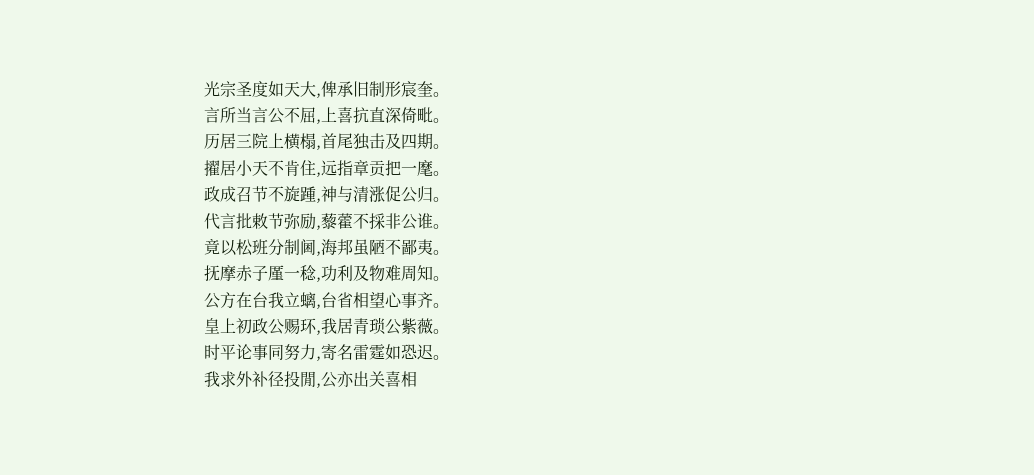光宗圣度如天大,俾承旧制形宸奎。
言所当言公不屈,上喜抗直深倚毗。
历居三院上横榻,首尾独击及四期。
擢居小天不肯住,远指章贡把一麾。
政成召节不旋踵,神与清涨促公归。
代言批敕节弥励,藜藿不採非公谁。
竟以松班分制阃,海邦虽陋不鄙夷。
抚摩赤子厪一稔,功利及物难周知。
公方在台我立螭,台省相望心事齐。
皇上初政公赐环,我居青琐公紫薇。
时平论事同努力,寄名雷霆如恐迟。
我求外补径投閒,公亦出关喜相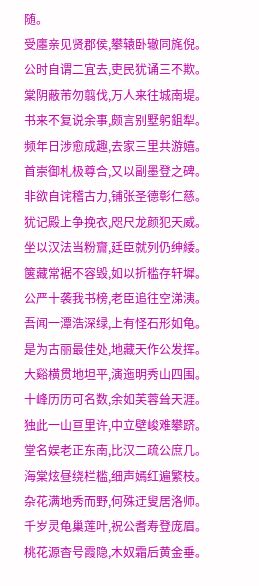随。
受廛亲见贤郡侯,攀辕卧辙同旄倪。
公时自谓二宜去,吏民犹诵三不欺。
棠阴蔽芾勿翦伐,万人来往城南堤。
书来不复说余事,颇言别墅躬鉏犁。
频年日涉愈成趣,去家三里共游嬉。
首崇御札极尊合,又以副墨登之碑。
非欲自诧稽古力,铺张圣德彰仁慈。
犹记殿上争挽衣,咫尺龙颜犯天威。
坐以汉法当粉齎,廷臣就列仍绅緌。
箧藏常裾不容毁,如以折槛存轩墀。
公严十袭我书榜,老臣追往空涕洟。
吾闻一潭浩深绿,上有怪石形如龟。
是为古丽最佳处,地藏天作公发挥。
大谿横贯地坦平,演迤明秀山四围。
十峰历历可名数,余如芙蓉耸天涯。
独此一山亘里许,中立壁峻难攀跻。
堂名娱老正东南,比汉二疏公庶几。
海棠炫昼绕栏槛,细声嫣红遍繁枝。
杂花满地秀而野,何殊迂叟居洛师。
千岁灵龟巢莲叶,祝公耆寿登庞眉。
桃花源杳号霞隐,木奴霜后黄金垂。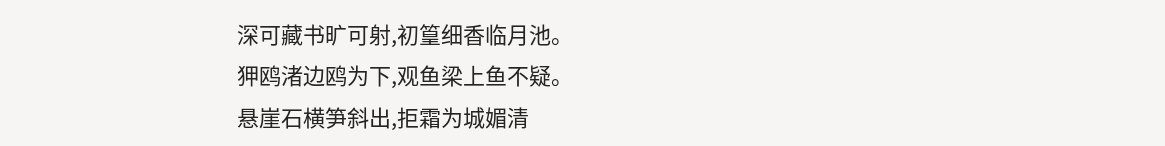深可藏书旷可射,初篁细香临月池。
狎鸥渚边鸥为下,观鱼梁上鱼不疑。
悬崖石横笋斜出,拒霜为城媚清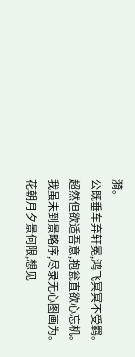漪。
公既垂车弃轩冕,鸿飞冥冥不受羁。
超然但欲适吾意,抱瓮直欲心忘机。
我虽未到景略序,尽录无心图画为。
花朝月夕景何限,想见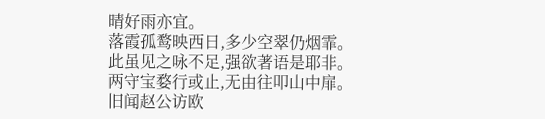晴好雨亦宜。
落霞孤鹜映西日,多少空翠仍烟霏。
此虽见之咏不足,强欲著语是耶非。
两守宝婺行或止,无由往叩山中扉。
旧闻赵公访欧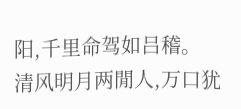阳,千里命驾如吕稽。
清风明月两閒人,万口犹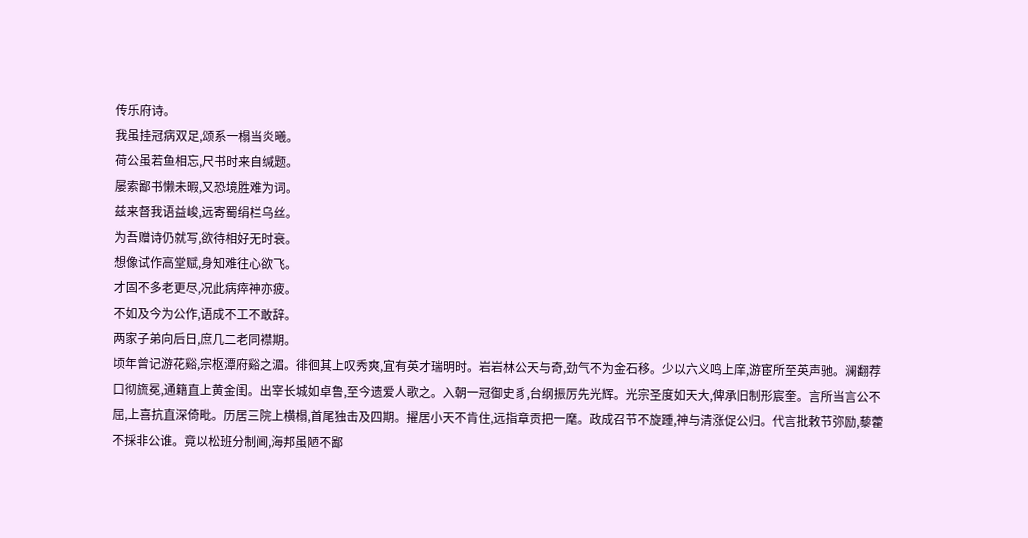传乐府诗。
我虽挂冠病双足,颂系一榻当炎曦。
荷公虽若鱼相忘,尺书时来自缄题。
屡索鄙书懒未暇,又恐境胜难为词。
兹来督我语益峻,远寄蜀绢栏乌丝。
为吾赠诗仍就写,欲待相好无时衰。
想像试作高堂赋,身知难往心欲飞。
才固不多老更尽,况此病瘁神亦疲。
不如及今为公作,语成不工不敢辞。
两家子弟向后日,庶几二老同襟期。
顷年曾记游花谿,宗枢潭府谿之湄。徘徊其上叹秀爽,宜有英才瑞明时。岩岩林公天与奇,劲气不为金石移。少以六义鸣上庠,游宦所至英声驰。澜翻荐口彻旒冕,通籍直上黄金闺。出宰长城如卓鲁,至今遗爱人歌之。入朝一冠御史豸,台纲振厉先光辉。光宗圣度如天大,俾承旧制形宸奎。言所当言公不屈,上喜抗直深倚毗。历居三院上横榻,首尾独击及四期。擢居小天不肯住,远指章贡把一麾。政成召节不旋踵,神与清涨促公归。代言批敕节弥励,藜藿不採非公谁。竟以松班分制阃,海邦虽陋不鄙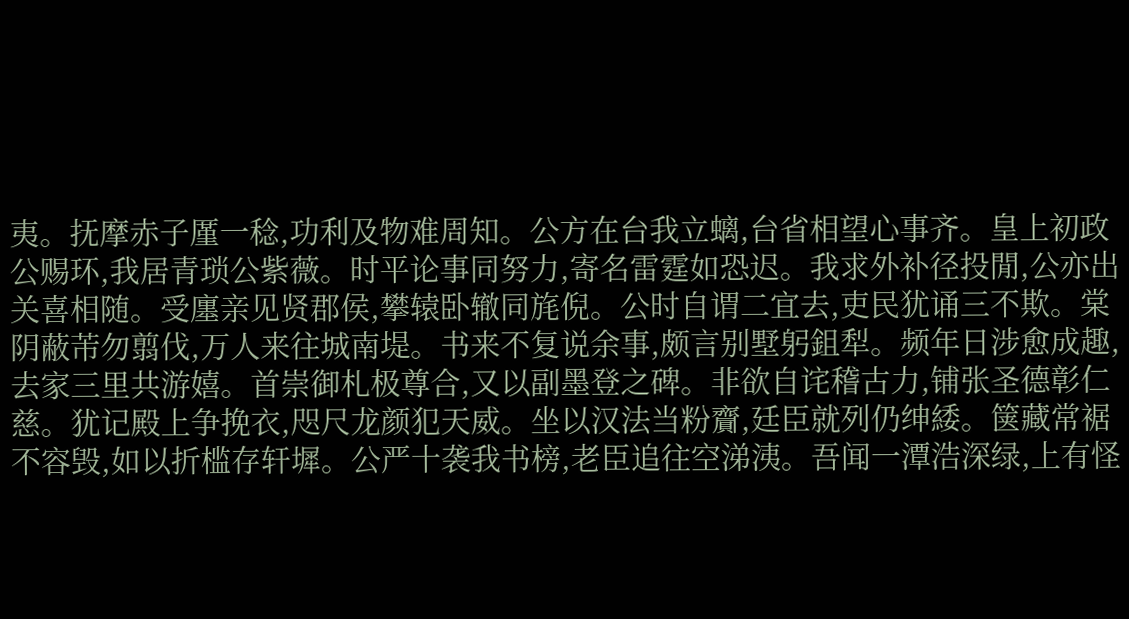夷。抚摩赤子厪一稔,功利及物难周知。公方在台我立螭,台省相望心事齐。皇上初政公赐环,我居青琐公紫薇。时平论事同努力,寄名雷霆如恐迟。我求外补径投閒,公亦出关喜相随。受廛亲见贤郡侯,攀辕卧辙同旄倪。公时自谓二宜去,吏民犹诵三不欺。棠阴蔽芾勿翦伐,万人来往城南堤。书来不复说余事,颇言别墅躬鉏犁。频年日涉愈成趣,去家三里共游嬉。首崇御札极尊合,又以副墨登之碑。非欲自诧稽古力,铺张圣德彰仁慈。犹记殿上争挽衣,咫尺龙颜犯天威。坐以汉法当粉齎,廷臣就列仍绅緌。箧藏常裾不容毁,如以折槛存轩墀。公严十袭我书榜,老臣追往空涕洟。吾闻一潭浩深绿,上有怪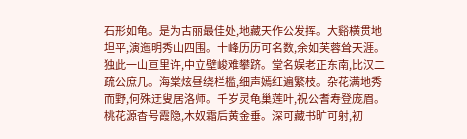石形如龟。是为古丽最佳处,地藏天作公发挥。大谿横贯地坦平,演迤明秀山四围。十峰历历可名数,余如芙蓉耸天涯。独此一山亘里许,中立壁峻难攀跻。堂名娱老正东南,比汉二疏公庶几。海棠炫昼绕栏槛,细声嫣红遍繁枝。杂花满地秀而野,何殊迂叟居洛师。千岁灵龟巢莲叶,祝公耆寿登庞眉。桃花源杳号霞隐,木奴霜后黄金垂。深可藏书旷可射,初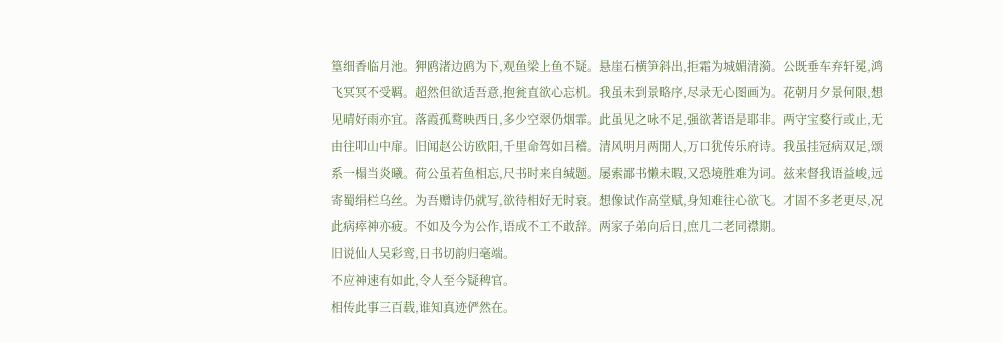篁细香临月池。狎鸥渚边鸥为下,观鱼梁上鱼不疑。悬崖石横笋斜出,拒霜为城媚清漪。公既垂车弃轩冕,鸿飞冥冥不受羁。超然但欲适吾意,抱瓮直欲心忘机。我虽未到景略序,尽录无心图画为。花朝月夕景何限,想见晴好雨亦宜。落霞孤鹜映西日,多少空翠仍烟霏。此虽见之咏不足,强欲著语是耶非。两守宝婺行或止,无由往叩山中扉。旧闻赵公访欧阳,千里命驾如吕稽。清风明月两閒人,万口犹传乐府诗。我虽挂冠病双足,颂系一榻当炎曦。荷公虽若鱼相忘,尺书时来自缄题。屡索鄙书懒未暇,又恐境胜难为词。兹来督我语益峻,远寄蜀绢栏乌丝。为吾赠诗仍就写,欲待相好无时衰。想像试作高堂赋,身知难往心欲飞。才固不多老更尽,况此病瘁神亦疲。不如及今为公作,语成不工不敢辞。两家子弟向后日,庶几二老同襟期。
旧说仙人吴彩鸾,日书切韵归毫端。
不应神速有如此,令人至今疑稗官。
相传此事三百载,谁知真迹俨然在。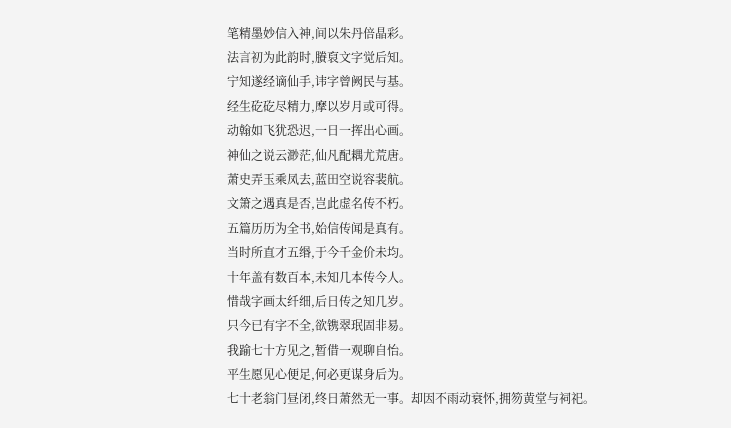笔精墨妙信入神,间以朱丹倍晶彩。
法言初为此韵时,賸裒文字觉后知。
宁知遂经谪仙手,讳字曾阙民与基。
经生矻矻尽精力,摩以岁月或可得。
动翰如飞犹恐迟,一日一挥出心画。
神仙之说云渺茫,仙凡配耦尤荒唐。
萧史弄玉乘凤去,蓝田空说容裴航。
文箫之遇真是否,岂此虚名传不朽。
五篇历历为全书,始信传闻是真有。
当时所直才五缗,于今千金价未均。
十年盖有数百本,未知几本传今人。
惜哉字画太纤细,后日传之知几岁。
只今已有字不全,欲镌翠珉固非易。
我踰七十方见之,暂借一观聊自怡。
平生愿见心便足,何必更谋身后为。
七十老翁门昼闭,终日萧然无一事。却因不雨动衰怀,拥笏黄堂与祠祀。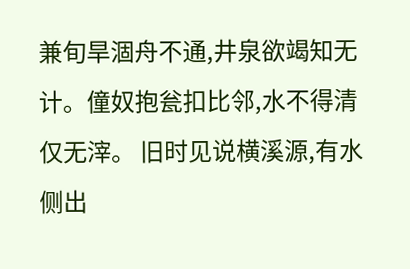兼旬旱涸舟不通,井泉欲竭知无计。僮奴抱瓮扣比邻,水不得清仅无滓。 旧时见说横溪源,有水侧出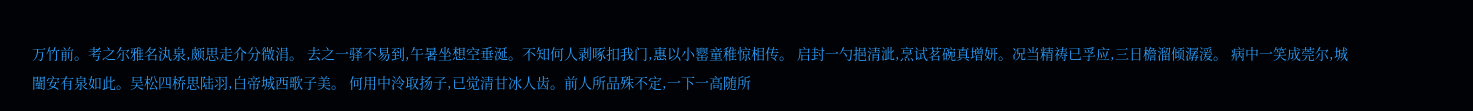万竹前。考之尔雅名汍泉,颇思走介分微涓。 去之一驿不易到,午暑坐想空垂涎。不知何人剥啄扣我门,惠以小罂童稚惊相传。 启封一勺挹清泚,烹试茗碗真增妍。况当精祷已孚应,三日檐溜倾潺湲。 病中一笑成莞尔,城闉安有泉如此。吴松四桥思陆羽,白帝城西歌子美。 何用中泠取扬子,已觉清甘冰人齿。前人所品殊不定,一下一高随所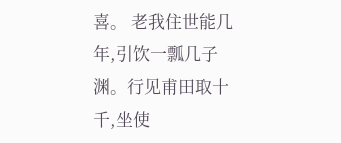喜。 老我住世能几年,引饮一瓢几子渊。行见甫田取十千,坐使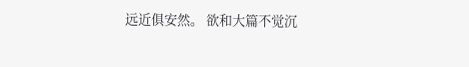远近俱安然。 欲和大篇不觉沉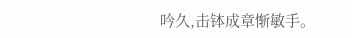吟久,击钵成章惭敏手。